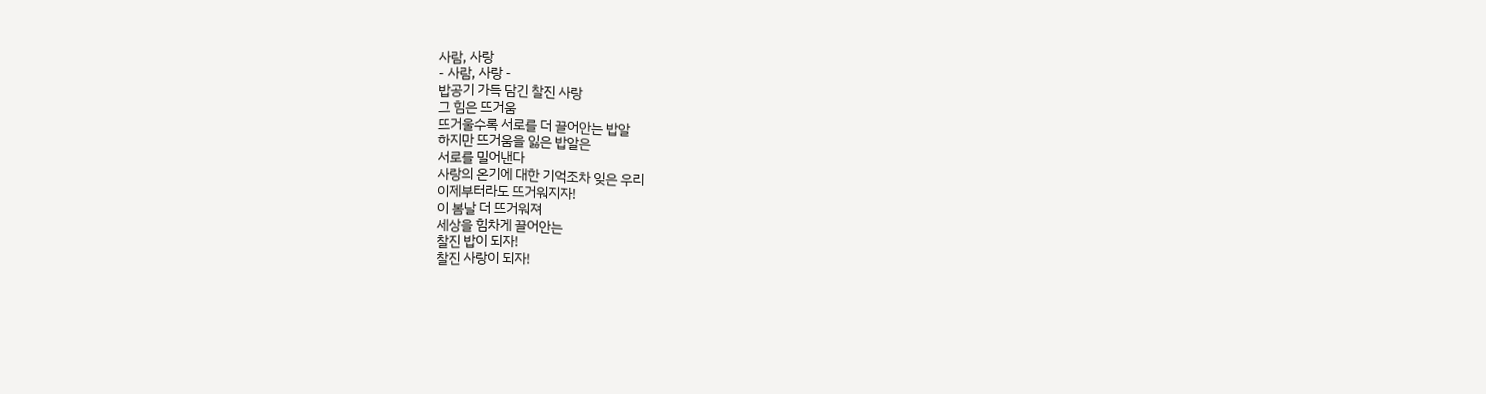사람, 사랑
- 사람, 사랑 -
밥공기 가득 담긴 찰진 사랑
그 힘은 뜨거움
뜨거울수록 서로를 더 끌어안는 밥알
하지만 뜨거움을 잃은 밥알은
서로를 밀어낸다
사랑의 온기에 대한 기억조차 잊은 우리
이제부터라도 뜨거워지자!
이 봄날 더 뜨거워져
세상을 힘차게 끌어안는
찰진 밥이 되자!
찰진 사랑이 되자!